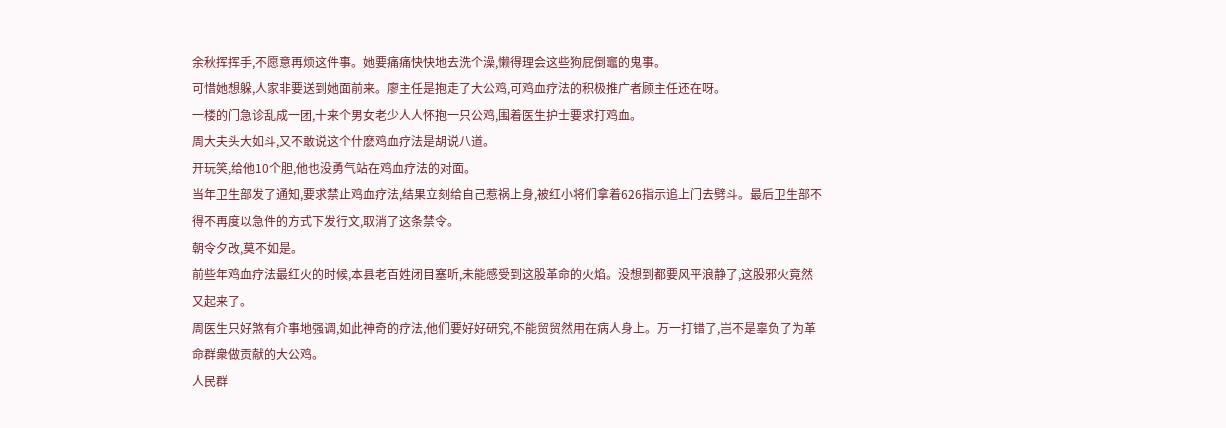余秋挥挥手,不愿意再烦这件事。她要痛痛快快地去洗个澡,懒得理会这些狗屁倒竈的鬼事。
可惜她想躲,人家非要送到她面前来。廖主任是抱走了大公鸡,可鸡血疗法的积极推广者顾主任还在呀。
一楼的门急诊乱成一团,十来个男女老少人人怀抱一只公鸡,围着医生护士要求打鸡血。
周大夫头大如斗,又不敢说这个什麽鸡血疗法是胡说八道。
开玩笑,给他10个胆,他也没勇气站在鸡血疗法的对面。
当年卫生部发了通知,要求禁止鸡血疗法,结果立刻给自己惹祸上身,被红小将们拿着626指示追上门去劈斗。最后卫生部不得不再度以急件的方式下发行文,取消了这条禁令。
朝令夕改,莫不如是。
前些年鸡血疗法最红火的时候,本县老百姓闭目塞听,未能感受到这股革命的火焰。没想到都要风平浪静了,这股邪火竟然又起来了。
周医生只好煞有介事地强调,如此神奇的疗法,他们要好好研究,不能贸贸然用在病人身上。万一打错了,岂不是辜负了为革命群衆做贡献的大公鸡。
人民群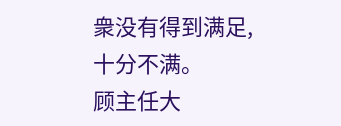衆没有得到满足,十分不满。
顾主任大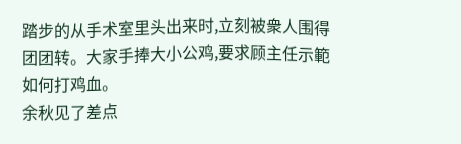踏步的从手术室里头出来时,立刻被衆人围得团团转。大家手捧大小公鸡,要求顾主任示範如何打鸡血。
余秋见了差点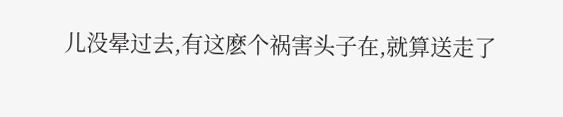儿没晕过去,有这麽个祸害头子在,就算送走了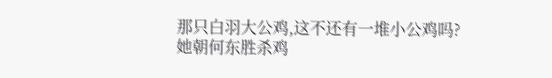那只白羽大公鸡,这不还有一堆小公鸡吗?
她朝何东胜杀鸡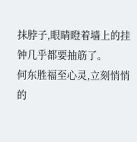抹脖子,眼睛瞪着墙上的挂钟几乎都要抽筋了。
何东胜福至心灵,立刻悄悄的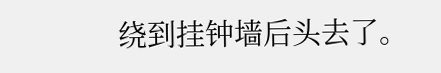绕到挂钟墙后头去了。